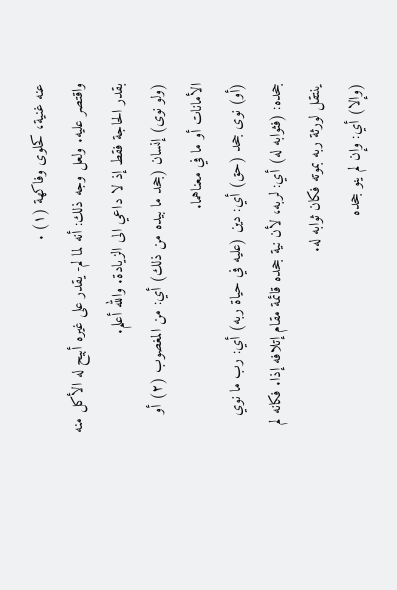عنه غنية، كحلوى وفاكهة (١) .
واقتصر عليه. ولعل وجه ذلك: أنه لما لم- يقدر على غيره أبيح له الأكل منه
بقدر الحاجة فقط إذ لا داعي الى الزيادة. والله أعلم.
(ولو نوى) إنسان (جحد ما بيده من ذلك) أي: من المغصوب (٢) أو
الأمانات أو ما في معناهما.
(أو) نوى جحد (حق) أي: دين (عليه في حياة ربه) أي: رب ما نوي
جحده: (فثوابه له) أي: لربه، لأن نية جحده قائمة مقام إتلافه إذا. فكانه لم
ينتقل لورثة ربه بموته فكان ثوابه له.
(وإلا) أي: وإن لم ينو جحده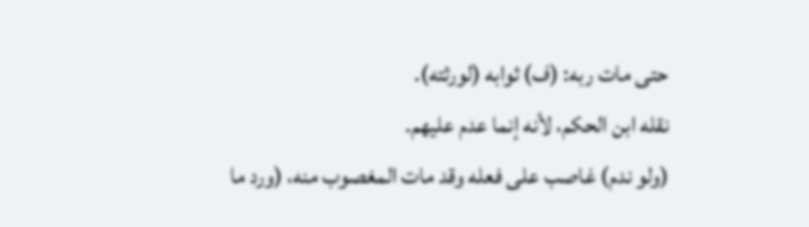حتى مات ربه: (ف) ثوابه (لورثته).
نقله ابن الحكم، لأنه إنما عدم عليهم.
(ولو ندم) غاصب على فعله وقد مات المغصوب منه، (ورد ما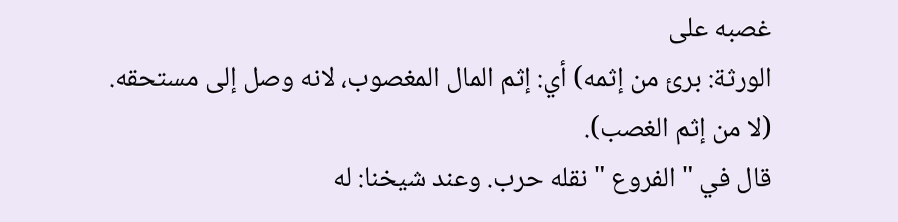غصبه على
الورثة: برئ من إثمه) أي: إثم المال المغصوب، لانه وصل إلى مستحقه.
(لا من إثم الغصب).
قال في " الفروع " نقله حرب. وعند شيخنا: له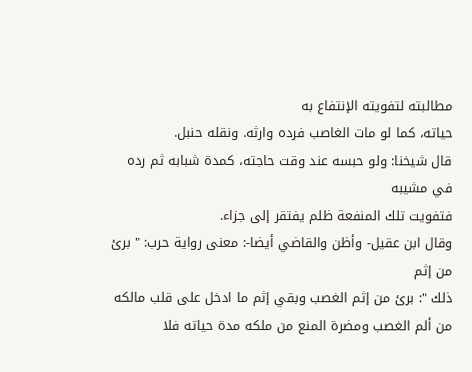مطالبته لتفويته الإنتفاع به
حياته، كما لو مات الغاصب فرده وارثه. ونقله حنبل.
قال شيخنا: ولو حبسه عند وقت حاجته، كمدة شبابه ثم رده في مشيبه
فتفويت تلك المنفعة ظلم يفتقر إلى جزاء.
وقال ابن عقيل- وأظن والقاضي أيضا-: معنى رواية حرب: " برئ من إثم
ذلك ": برئ من إثم الغصب وبقي إثم ما ادخل على قلب مالكه من ألم الغصب ومضرة المنع من ملكه مدة حياته فلا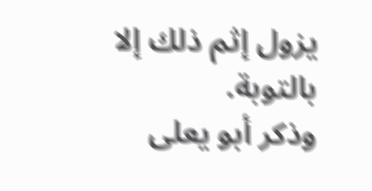يزول إثم ذلك إلا بالتوبة.
وذكر أبو يعلى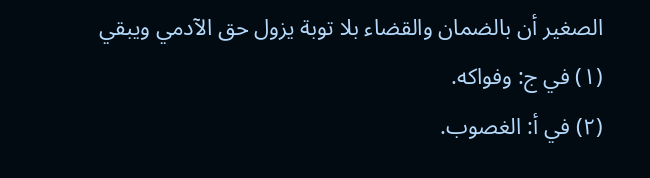الصغير أن بالضمان والقضاء بلا توبة يزول حق الآدمي ويبقي
(١) في ج: وفواكه.
(٢) في أ: الغصوب.